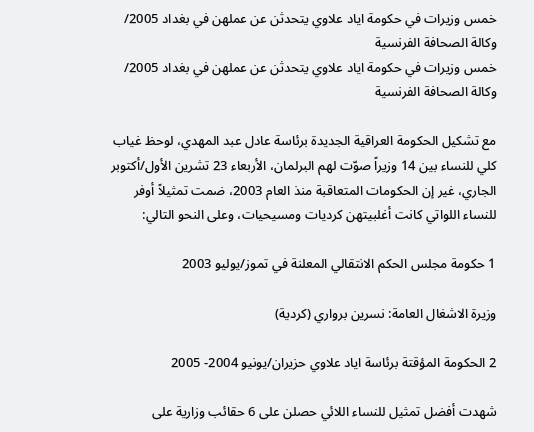خمس وزيرات في حكومة اياد علاوي يتحدثن عن عملهن في بغداد 2005/ وكالة الصحافة الفرنسية
خمس وزيرات في حكومة اياد علاوي يتحدثن عن عملهن في بغداد 2005/ وكالة الصحافة الفرنسية

مع تشكيل الحكومة العراقية الجديدة برئاسة عادل عبد المهدي، لوحظ غياب كلي للنساء بين 14 وزيراً صوّت لهم البرلمان، الأربعاء 23 تشرين الأول/أكتوبر الجاري، غير إن الحكومات المتعاقبة منذ العام 2003، ضمت تمثيلاً أوفر للنساء اللواتي كانت أغلبيتهن كرديات ومسيحيات، وعلى النحو التالي:

1 حكومة مجلس الحكم الانتقالي المعلنة في تموز/يوليو 2003

وزيرة الاشغال العامة: نسرين برواري (كردية)

2 الحكومة المؤقتة برئاسة اياد علاوي حزيران/يونيو 2004- 2005

شهدت أفضل تمثيل للنساء اللائي حصلن على 6 حقائب وزارية على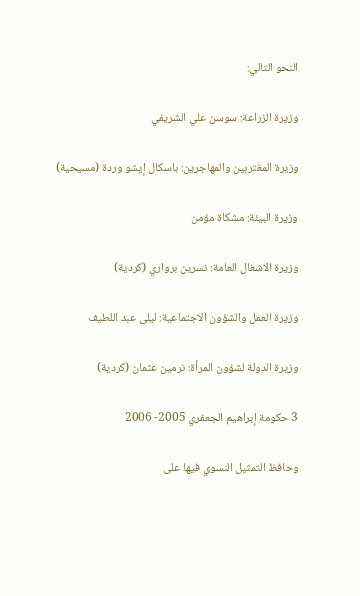النحو التالي:

وزيرة الزراعة: سوسن علي الشريفي

وزيرة المغتربين والمهاجرين: باسكال إيشو وردة (مسيحية)

وزيرة البيئة: مشكاة مؤمن

وزيرة الاشغال العامة: نسرين برواري (كردية)

وزيرة العمل والشؤون الاجتماعية: ليلى عبد اللطيف

وزيرة الدولة لشؤون المرأة: نرمين عثمان (كردية)

3 حكومة إبراهيم الجعفري 2005- 2006

وحافظ التمثيل النسوي فيها على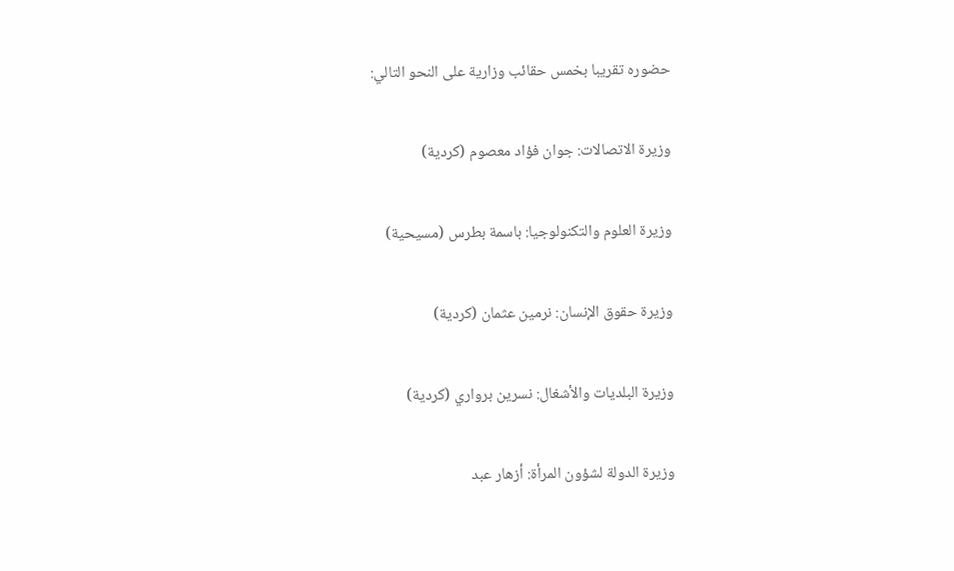حضوره تقريبا بخمس حقائب وزارية على النحو التالي:

وزيرة الاتصالات: جوان فؤاد معصوم (كردية)

وزيرة العلوم والتكنولوجيا: باسمة بطرس (مسيحية)

وزيرة حقوق الإنسان: نرمين عثمان (كردية)

وزيرة البلديات والأشغال: نسرين برواري (كردية)

وزيرة الدولة لشؤون المرأة: أزهار عبد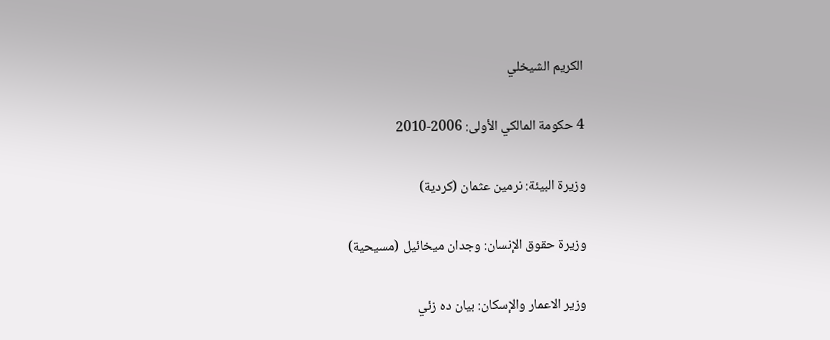الكريم الشيخلي

4 حكومة المالكي الأولى: 2006-2010

وزيرة البيئة: نرمين عثمان (كردية)

وزيرة حقوق الإنسان: وجدان ميخائيل (مسيحية)

وزير الاعمار والإسكان: بيان ده زئي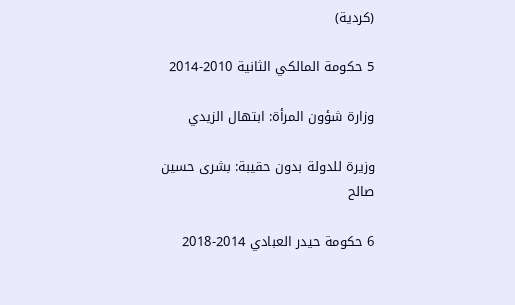(كردية)

5 حكومة المالكي الثانية 2010-2014

وزارة شؤون المرأة: ابتهال الزيدي

وزيرة للدولة بدون حقيبة: بشرى حسين صالح

6 حكومة حيدر العبادي 2014-2018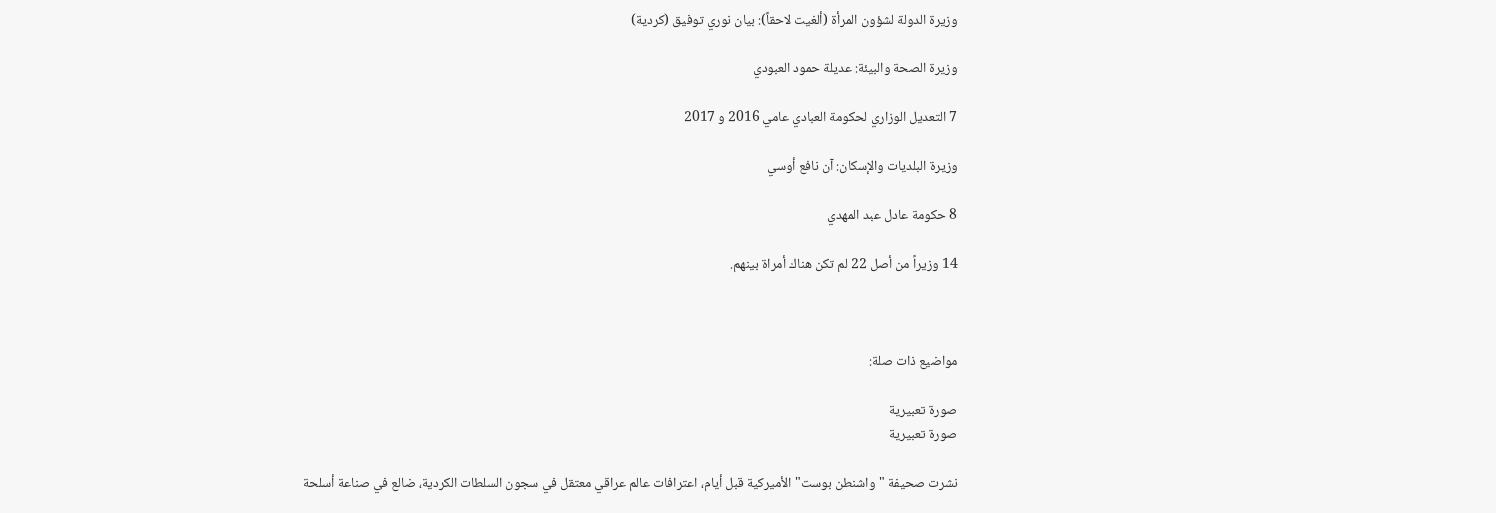وزيرة الدولة لشؤون المرأة (ألغيت لاحقاً): بيان نوري توفيق (كردية)

وزيرة الصحة والبيئة: عديلة حمود العبودي

7 التعديل الوزاري لحكومة العبادي عامي 2016 و 2017

وزيرة البلديات والإسكان: آن نافع أوسي

8 حكومة عادل عبد المهدي

14 وزيراً من أصل 22 لم تكن هناك أمراة بينهم.



مواضيع ذات صلة:

صورة تعبيرية
صورة تعبيرية

نشرت صحيفة "واشنطن بوست" الأميركية قبل أيام، اعترافات عالم عراقي معتقل في سجون السلطات الكردية، ضالع في صناعة أسلحة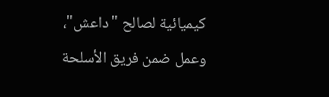كيميائية لصالح "داعش"، وعمل ضمن فريق الأسلحة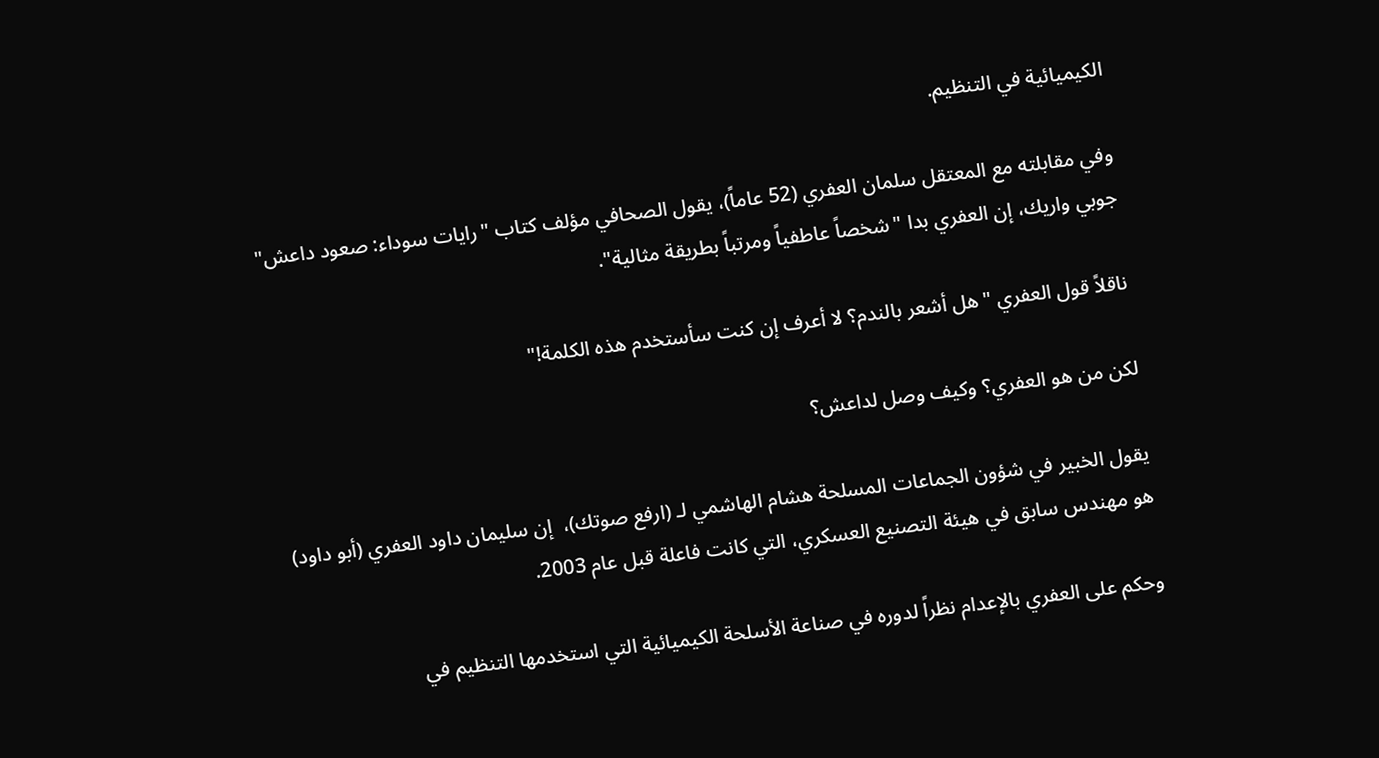الكيميائية في التنظيم.

وفي مقابلته مع المعتقل سلمان العفري (52 عاماً)، يقول الصحافي مؤلف كتاب "رايات سوداء: صعود داعش" جوبي واريك، إن العفري بدا "شخصاً عاطفياً ومرتباً بطريقة مثالية".

ناقلاً قول العفري "هل أشعر بالندم؟ لا أعرف إن كنت سأستخدم هذه الكلمة!"

لكن من هو العفري؟ وكيف وصل لداعش؟

يقول الخبير في شؤون الجماعات المسلحة هشام الهاشمي لـ (ارفع صوتك)،  إن سليمان داود العفري (أبو داود) هو مهندس سابق في هيئة التصنيع العسكري، التي كانت فاعلة قبل عام 2003.

وحكم على العفري بالإعدام نظراً لدوره في صناعة الأسلحة الكيميائية التي استخدمها التنظيم في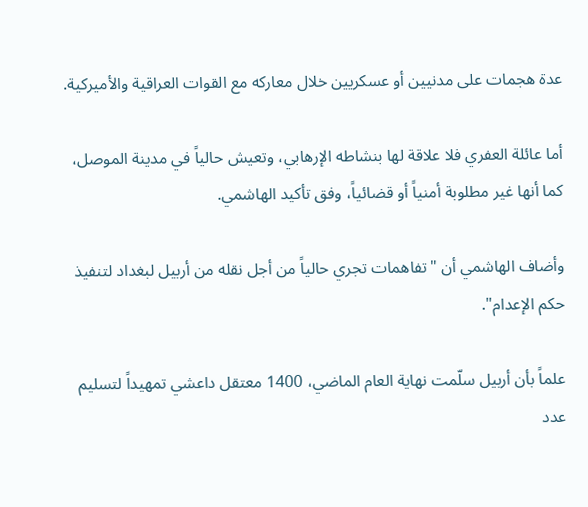عدة هجمات على مدنيين أو عسكريين خلال معاركه مع القوات العراقية والأميركية.

أما عائلة العفري فلا علاقة لها بنشاطه الإرهابي، وتعيش حالياً في مدينة الموصل، كما أنها غير مطلوبة أمنياً أو قضائياً، وفق تأكيد الهاشمي.

وأضاف الهاشمي أن "تفاهمات تجري حالياً من أجل نقله من أربيل لبغداد لتنفيذ حكم الإعدام".

علماً بأن أربيل سلّمت نهاية العام الماضي، 1400 معتقل داعشي تمهيداً لتسليم عدد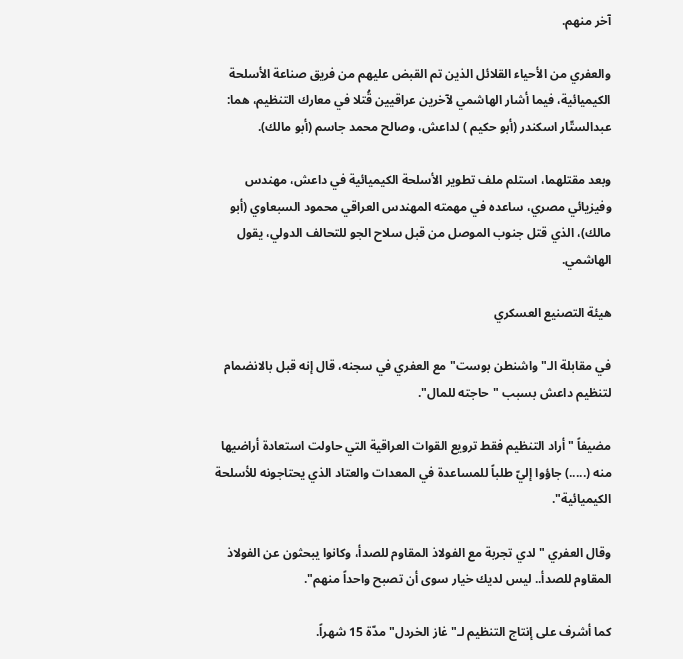آخر منهم.

والعفري من الأحياء القلائل الذين تم القبض عليهم من فريق صناعة الأسلحة الكيميائية، فيما أشار الهاشمي لآخرين عراقيين قُتلا في معارك التنظيم، هما: عبدالستّار اسكندر (أبو حكيم ) لداعش، وصالح محمد جاسم (أبو مالك).

وبعد مقتلهما، استلم ملف تطوير الأسلحة الكيميائية في داعش، مهندس وفيزيائي مصري، ساعده في مهمته المهندس العراقي محمود السبعاوي (أبو مالك)، الذي قتل جنوب الموصل من قبل سلاح الجو للتحالف الدولي، يقول الهاشمي.

هيئة التصنيع العسكري

في مقابلة الـ"واشنطن بوست" مع العفري في سجنه، قال إنه قبل بالانضمام لتنظيم داعش بسبب "حاجته للمال".

مضيفاً "أراد التنظيم فقط ترويع القوات العراقية التي حاولت استعادة أراضيها منه (.....) جاؤوا إليّ طلباً للمساعدة في المعدات والعتاد الذي يحتاجونه للأسلحة الكيميائية".

وقال العفري "لدي تجربة مع الفولاذ المقاوم للصدأ، وكانوا يبحثون عن الفولاذ المقاوم للصدأ.. ليس لديك خيار سوى أن تصبح واحداً منهم".

كما أشرف على إنتاج التنظيم لـ"غاز الخردل" مدّة 15 شهراً.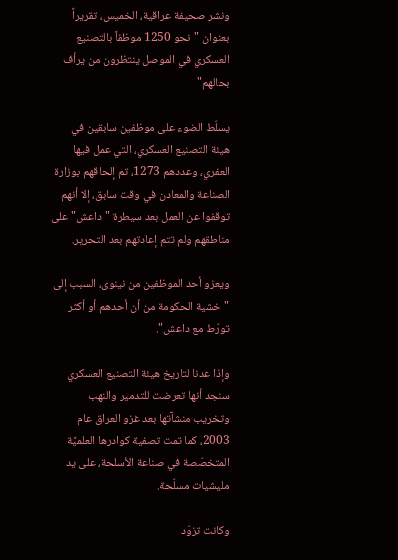ونشر صحيفة عراقية، الخميس، تقريراً  بعنوان "نحو 1250 موظفاً بالتصنيع العسكري في الموصل ينتظرون من يرأف بحالهم"

يسلّط الضوء على موظفين سابقين في هيئة التصنيع العسكري، التي عمل فيها العفري، وعددهم 1273، تم إلحاقهم بوزارة الصناعة والمعادن في وقت سابق، إلا أنهم توقفوا عن العمل بعد سيطرة "داعش" على مناطقهم ولم تتم إعادتهم بعد التحرير.

ويعزو أحد الموظفين من نينوى، السبب إلى "خشية الحكومة من أن أحدهم أو أكثر تورّط مع داعش".

وإذا عدنا لتاريخ هيئة التصنيع العسكري سنجد أنها تعرضت للتدمير والنهب وتخريب منشآتها بعد غزو العراق عام 2003، كما تمت تصفية كوادرها العلميَّة المتخصّصة في صناعة الأسلحة، على يد مليشيات مسلّحة.

وكانت تزوّد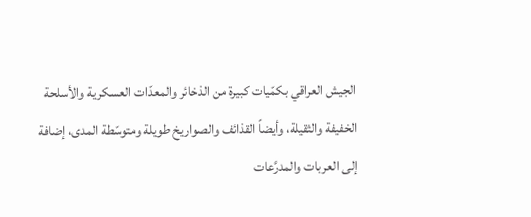الجيش العراقي بكمّيات كبيرة من الذخائر والمعدّات العسكرية والأسلحة الخفيفة والثقيلة، وأيضاً القذائف والصواريخ طويلة ومتوسّطة المدى، إضافة إلى العربات والمدرَّعات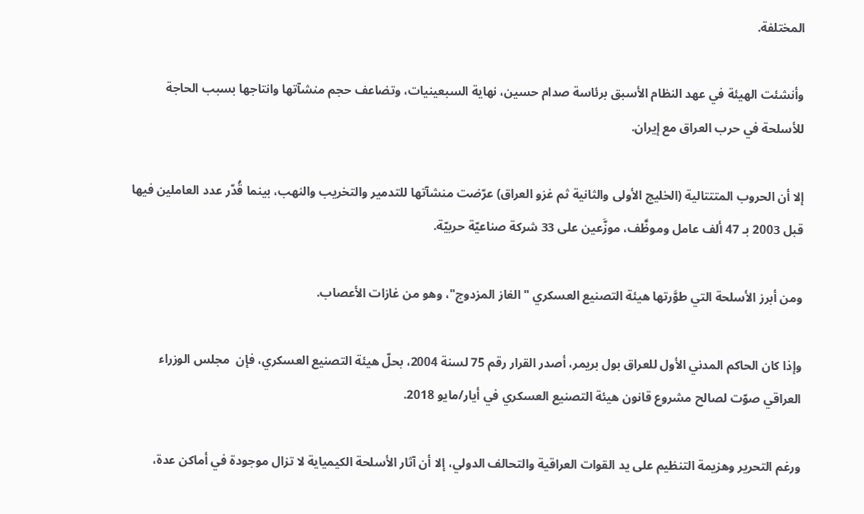المختلفة.

وأنشئت الهيئة في عهد النظام الأسبق برئاسة صدام حسين، نهاية السبعينيات، وتضاعف حجم منشآتها وانتاجها بسبب الحاجة للأسلحة في حرب العراق مع إيران.

إلا أن الحروب المتتتالية (الخليج الأولى والثانية ثم غزو العراق) عرّضت منشآتها للتدمير والتخريب والنهب، بينما قُدّر عدد العاملين فيها قبل 2003 بـ 47 ألف عامل وموظَّف، موزَّعين على 33 شركة صناعيّة حربيّة.

ومن أبرز الأسلحة التي طوَّرتها هيئة التصنيع العسكري "الغاز المزدوج"، وهو من غازات الأعصاب.

وإذا كان الحاكم المدني الأول للعراق بول بريمر، أصدر القرار رقم 75 لسنة 2004، بحلّ هيئة التصنيع العسكري، فإن  مجلس الوزراء العراقي صوّت لصالح مشروع قانون هيئة التصنيع العسكري في أيار/مايو 2018.

ورغم التحرير وهزيمة التنظيم على يد القوات العراقية والتحالف الدولي، إلا أن آثار الأسلحة الكيمياية لا تزال موجودة في أماكن عدة،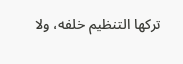تركها التنظيم خلفه، ولا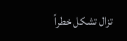تزال تشكل خطراً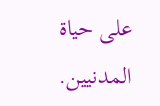على حياة المدنيين.